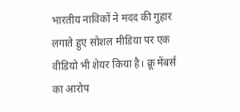भारतीय नाविकों ने मदद की गुहार लगाते हुए सोशल मीडिया पर एक वीडियो भी शेयर किया है। क्रू मेंबर्स का आरोप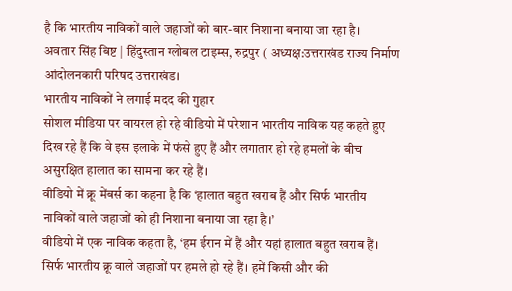है कि भारतीय नाविकों वाले जहाजों को बार-बार निशाना बनाया जा रहा है।
अवतार सिंह बिष्ट | हिंदुस्तान ग्लोबल टाइम्स, रुद्रपुर ( अध्यक्ष:उत्तराखंड राज्य निर्माण आंदोलनकारी परिषद उत्तराखंड।
भारतीय नाविकों ने लगाई मदद की गुहार
सोशल मीडिया पर वायरल हो रहे वीडियो में परेशान भारतीय नाविक यह कहते हुए दिख रहे हैं कि वे इस इलाके में फंसे हुए हैं और लगातार हो रहे हमलों के बीच असुरक्षित हालात का सामना कर रहे हैं।
वीडियो में क्रू मेंबर्स का कहना है कि ‘हालात बहुत खराब हैं और सिर्फ भारतीय नाविकों वाले जहाजों को ही निशाना बनाया जा रहा है।’
वीडियो में एक नाविक कहता है, ‘हम ईरान में हैं और यहां हालात बहुत खराब हैं। सिर्फ भारतीय क्रू वाले जहाजों पर हमले हो रहे हैं। हमें किसी और की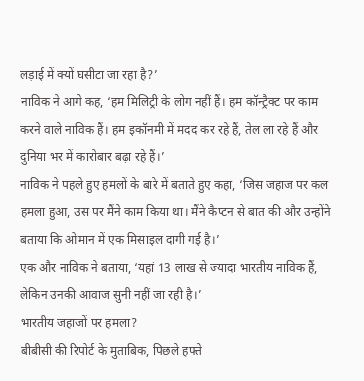लड़ाई में क्यों घसीटा जा रहा है?’
नाविक ने आगे कह, ‘हम मिलिट्री के लोग नहीं हैं। हम कॉन्ट्रैक्ट पर काम करने वाले नाविक हैं। हम इकॉनमी में मदद कर रहे हैं, तेल ला रहे हैं और दुनिया भर में कारोबार बढ़ा रहे हैं।’
नाविक ने पहले हुए हमलों के बारे में बताते हुए कहा, ‘जिस जहाज पर कल हमला हुआ, उस पर मैंने काम किया था। मैंने कैप्टन से बात की और उन्होंने बताया कि ओमान में एक मिसाइल दागी गई है।’
एक और नाविक ने बताया, ‘यहां 13 लाख से ज्यादा भारतीय नाविक हैं, लेकिन उनकी आवाज सुनी नहीं जा रही है।’
भारतीय जहाजों पर हमला?
बीबीसी की रिपोर्ट के मुताबिक, पिछले हफ्ते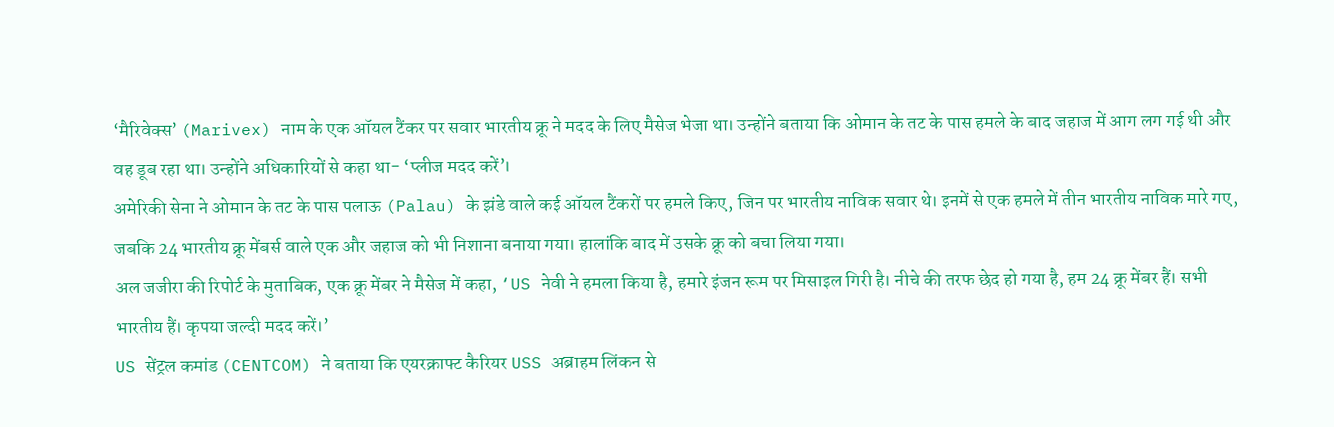‘मैरिवेक्स’ (Marivex) नाम के एक ऑयल टैंकर पर सवार भारतीय क्रू ने मदद के लिए मैसेज भेजा था। उन्होंने बताया कि ओमान के तट के पास हमले के बाद जहाज में आग लग गई थी और वह डूब रहा था। उन्होंने अधिकारियों से कहा था- ‘प्लीज मदद करें’।
अमेरिकी सेना ने ओमान के तट के पास पलाऊ (Palau) के झंडे वाले कई ऑयल टैंकरों पर हमले किए, जिन पर भारतीय नाविक सवार थे। इनमें से एक हमले में तीन भारतीय नाविक मारे गए, जबकि 24 भारतीय क्रू मेंबर्स वाले एक और जहाज को भी निशाना बनाया गया। हालांकि बाद में उसके क्रू को बचा लिया गया।
अल जजीरा की रिपोर्ट के मुताबिक, एक क्रू मेंबर ने मैसेज में कहा, ‘US नेवी ने हमला किया है, हमारे इंजन रूम पर मिसाइल गिरी है। नीचे की तरफ छेद हो गया है, हम 24 क्रू मेंबर हैं। सभी भारतीय हैं। कृपया जल्दी मदद करें।’
US सेंट्रल कमांड (CENTCOM) ने बताया कि एयरक्राफ्ट कैरियर USS अब्राहम लिंकन से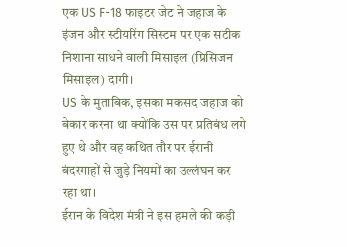एक US F-18 फाइटर जेट ने जहाज के इंजन और स्टीयरिंग सिस्टम पर एक सटीक निशाना साधने वाली मिसाइल (प्रिसिजन मिसाइल) दागी।
US के मुताबिक, इसका मकसद जहाज को बेकार करना था क्योंकि उस पर प्रतिबंध लगे हुए थे और वह कथित तौर पर ईरानी बंदरगाहों से जुड़े नियमों का उल्लंघन कर रहा था।
ईरान के विदेश मंत्री ने इस हमले की कड़ी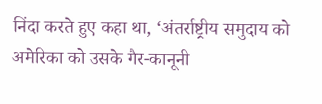निंदा करते हुए कहा था, ‘अंतर्राष्ट्रीय समुदाय को अमेरिका को उसके गैर-कानूनी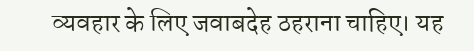व्यवहार के लिए जवाबदेह ठहराना चाहिए। यह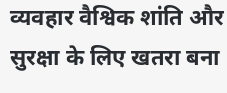व्यवहार वैश्विक शांति और सुरक्षा के लिए खतरा बना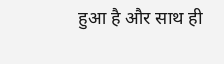हुआ है और साथ ही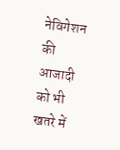नेविगेशन की आजादी को भी खतरे में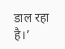डाल रहा है।’